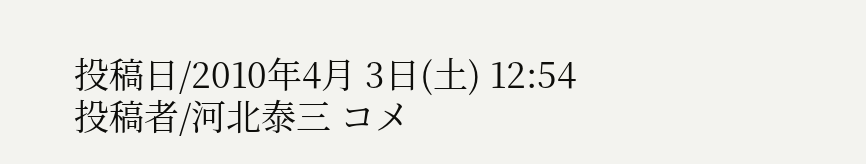投稿日/2010年4月 3日(土) 12:54 投稿者/河北泰三 コメ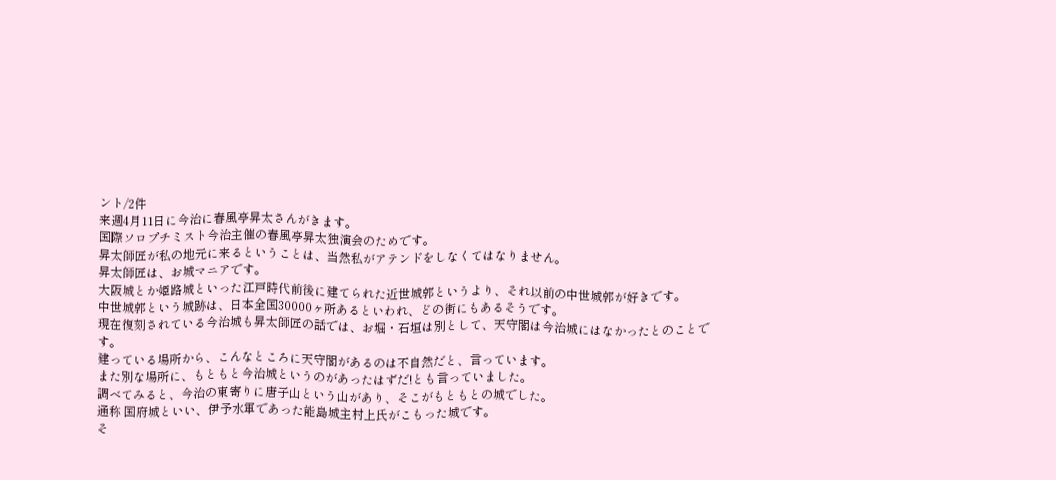ント/2件
来週4月11日に今治に春風亭昇太さんがきます。
国際ソロプチミスト今治主催の春風亭昇太独演会のためです。
昇太師匠が私の地元に来るということは、当然私がアテンドをしなくてはなりません。
昇太師匠は、お城マニアです。
大阪城とか姫路城といった江戸時代前後に建てられた近世城郭というより、それ以前の中世城郭が好きです。
中世城郭という城跡は、日本全国30000ヶ所あるといわれ、どの街にもあるそうです。
現在復刻されている今治城も昇太師匠の話では、お堀・石垣は別として、天守閣は今治城にはなかったとのことです。
建っている場所から、こんなところに天守閣があるのは不自然だと、言っています。
また別な場所に、もともと今治城というのがあったはずだ!とも言っていました。
調べてみると、今治の東寄りに唐子山という山があり、そこがもともとの城でした。
通称 国府城といい、伊予水軍であった能島城主村上氏がこもった城です。
そ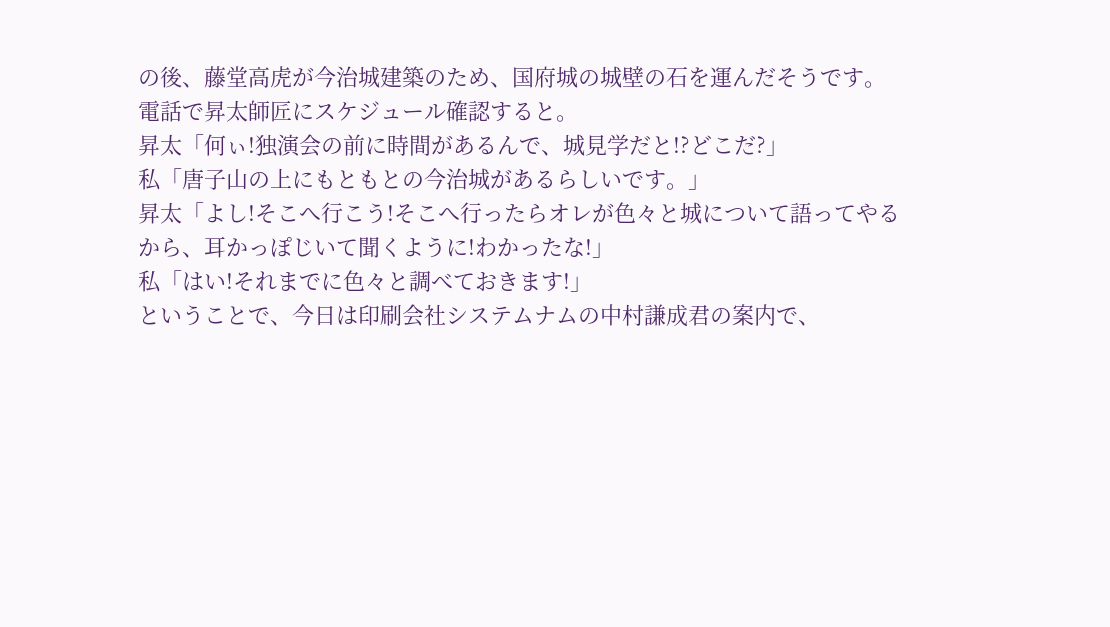の後、藤堂高虎が今治城建築のため、国府城の城壁の石を運んだそうです。
電話で昇太師匠にスケジュール確認すると。
昇太「何ぃ!独演会の前に時間があるんで、城見学だと!?どこだ?」
私「唐子山の上にもともとの今治城があるらしいです。」
昇太「よし!そこへ行こう!そこへ行ったらオレが色々と城について語ってやるから、耳かっぽじいて聞くように!わかったな!」
私「はい!それまでに色々と調べておきます!」
ということで、今日は印刷会社システムナムの中村謙成君の案内で、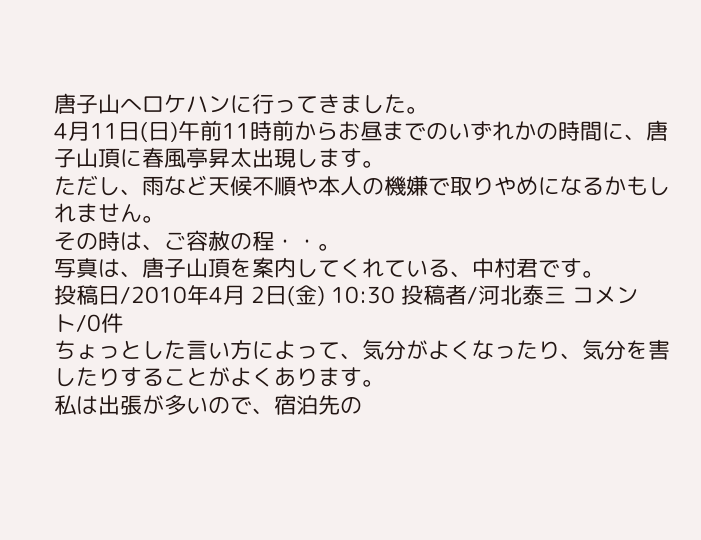唐子山へロケハンに行ってきました。
4月11日(日)午前11時前からお昼までのいずれかの時間に、唐子山頂に春風亭昇太出現します。
ただし、雨など天候不順や本人の機嫌で取りやめになるかもしれません。
その時は、ご容赦の程・・。
写真は、唐子山頂を案内してくれている、中村君です。
投稿日/2010年4月 2日(金) 10:30 投稿者/河北泰三 コメント/0件
ちょっとした言い方によって、気分がよくなったり、気分を害したりすることがよくあります。
私は出張が多いので、宿泊先の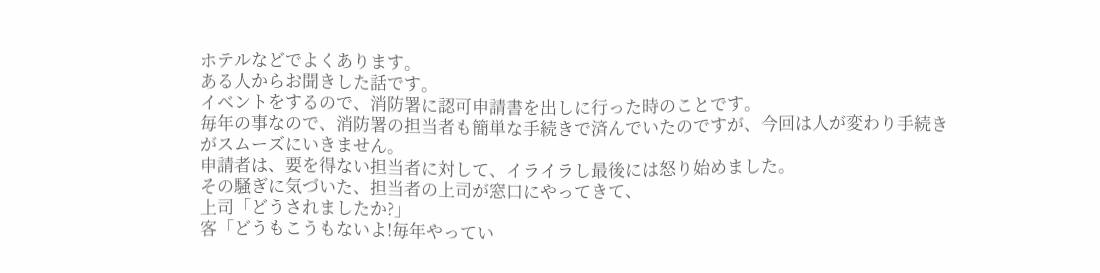ホテルなどでよくあります。
ある人からお聞きした話です。
イベントをするので、消防署に認可申請書を出しに行った時のことです。
毎年の事なので、消防署の担当者も簡単な手続きで済んでいたのですが、今回は人が変わり手続きがスムーズにいきません。
申請者は、要を得ない担当者に対して、イライラし最後には怒り始めました。
その騒ぎに気づいた、担当者の上司が窓口にやってきて、
上司「どうされましたか?」
客「どうもこうもないよ!毎年やってい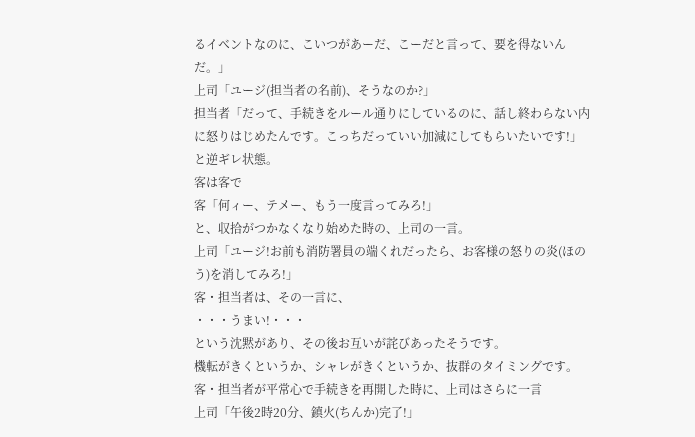るイベントなのに、こいつがあーだ、こーだと言って、要を得ないんだ。」
上司「ユージ(担当者の名前)、そうなのか?」
担当者「だって、手続きをルール通りにしているのに、話し終わらない内に怒りはじめたんです。こっちだっていい加減にしてもらいたいです!」
と逆ギレ状態。
客は客で
客「何ィー、テメー、もう一度言ってみろ!」
と、収拾がつかなくなり始めた時の、上司の一言。
上司「ユージ!お前も消防署員の端くれだったら、お客様の怒りの炎(ほのう)を消してみろ!」
客・担当者は、その一言に、
・・・うまい!・・・
という沈黙があり、その後お互いが詫びあったそうです。
機転がきくというか、シャレがきくというか、抜群のタイミングです。
客・担当者が平常心で手続きを再開した時に、上司はさらに一言
上司「午後2時20分、鎮火(ちんか)完了!」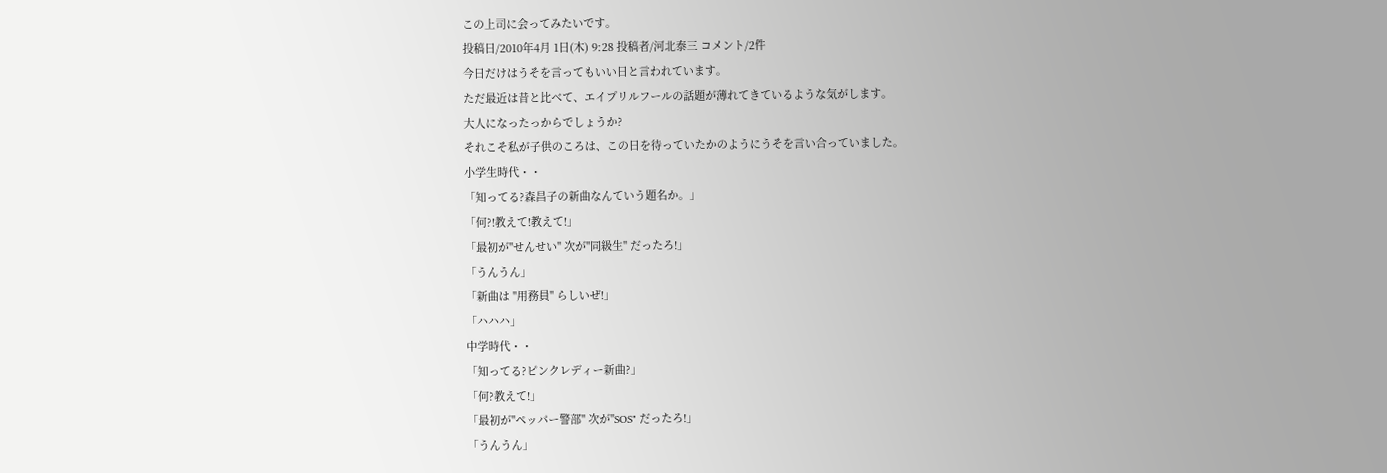この上司に会ってみたいです。
投稿日/2010年4月 1日(木) 9:28 投稿者/河北泰三 コメント/2件
今日だけはうそを言ってもいい日と言われています。
ただ最近は昔と比べて、エイプリルフールの話題が薄れてきているような気がします。
大人になったっからでしょうか?
それこそ私が子供のころは、この日を待っていたかのようにうそを言い合っていました。
小学生時代・・
「知ってる?森昌子の新曲なんていう題名か。」
「何?!教えて!教えて!」
「最初が"せんせい" 次が"同級生" だったろ!」
「うんうん」
「新曲は "用務員" らしいぜ!」
「ハハハ」
中学時代・・
「知ってる?ピンクレディー新曲?」
「何?教えて!」
「最初が"ペッパー警部" 次が"SOS" だったろ!」
「うんうん」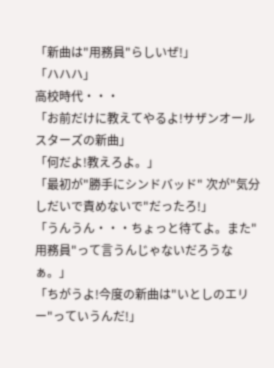「新曲は"用務員"らしいぜ!」
「ハハハ」
高校時代・・・
「お前だけに教えてやるよ!サザンオールスターズの新曲」
「何だよ!教えろよ。」
「最初が"勝手にシンドバッド" 次が"気分しだいで責めないで"だったろ!」
「うんうん・・・ちょっと待てよ。また"用務員"って言うんじゃないだろうなぁ。」
「ちがうよ!今度の新曲は"いとしのエリー"っていうんだ!」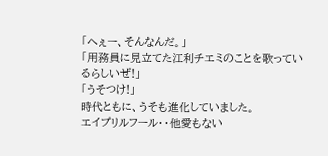「へぇー、そんなんだ。」
「用務員に見立てた江利チエミのことを歌っているらしいぜ!」
「うそつけ!」
時代ともに、うそも進化していました。
エイプリルフール・・他愛もない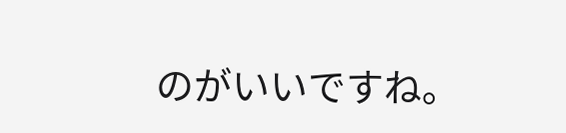のがいいですね。